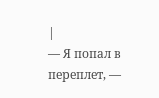|
— Я попал в переплет, —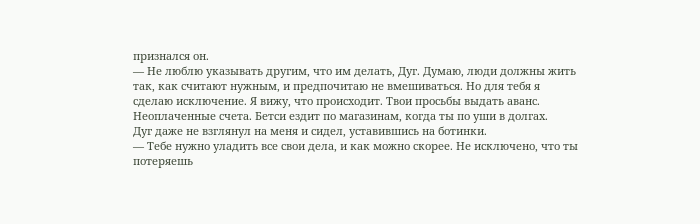признался он.
— Не люблю указывать другим, что им делать, Дуг. Думаю, люди должны жить так, как считают нужным, и предпочитаю не вмешиваться. Но для тебя я сделаю исключение. Я вижу, что происходит. Твои просьбы выдать аванс. Неоплаченные счета. Бетси ездит по магазинам, когда ты по уши в долгах.
Дуг даже не взглянул на меня и сидел, уставившись на ботинки.
— Тебе нужно уладить все свои дела, и как можно скорее. Не исключено, что ты потеряешь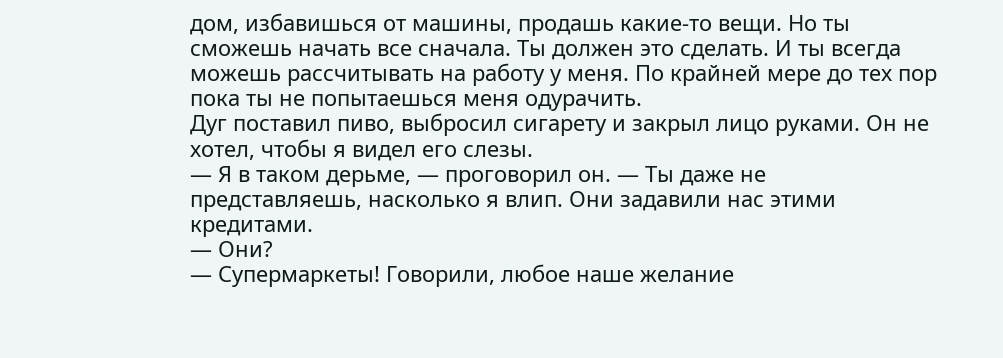дом, избавишься от машины, продашь какие-то вещи. Но ты сможешь начать все сначала. Ты должен это сделать. И ты всегда можешь рассчитывать на работу у меня. По крайней мере до тех пор пока ты не попытаешься меня одурачить.
Дуг поставил пиво, выбросил сигарету и закрыл лицо руками. Он не хотел, чтобы я видел его слезы.
— Я в таком дерьме, — проговорил он. — Ты даже не представляешь, насколько я влип. Они задавили нас этими кредитами.
— Они?
— Супермаркеты! Говорили, любое наше желание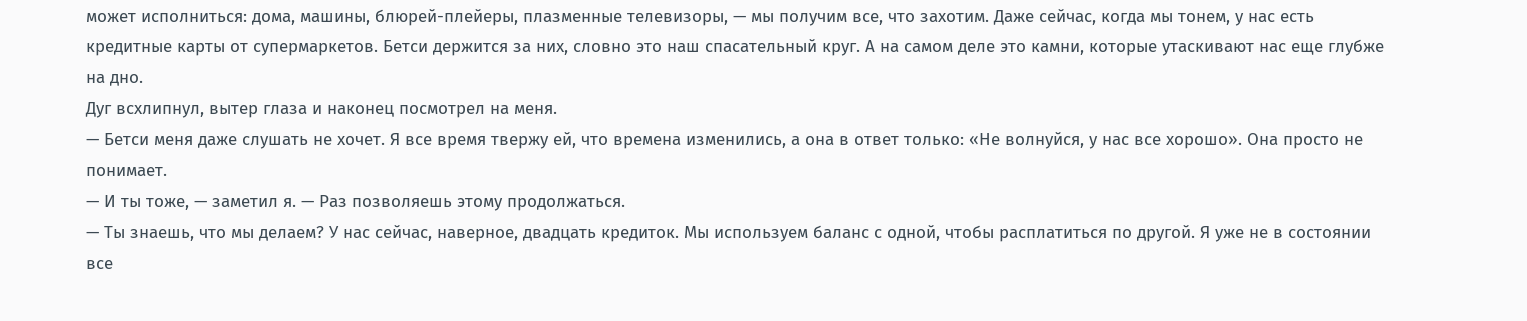может исполниться: дома, машины, блюрей-плейеры, плазменные телевизоры, — мы получим все, что захотим. Даже сейчас, когда мы тонем, у нас есть кредитные карты от супермаркетов. Бетси держится за них, словно это наш спасательный круг. А на самом деле это камни, которые утаскивают нас еще глубже на дно.
Дуг всхлипнул, вытер глаза и наконец посмотрел на меня.
— Бетси меня даже слушать не хочет. Я все время твержу ей, что времена изменились, а она в ответ только: «Не волнуйся, у нас все хорошо». Она просто не понимает.
— И ты тоже, — заметил я. — Раз позволяешь этому продолжаться.
— Ты знаешь, что мы делаем? У нас сейчас, наверное, двадцать кредиток. Мы используем баланс с одной, чтобы расплатиться по другой. Я уже не в состоянии все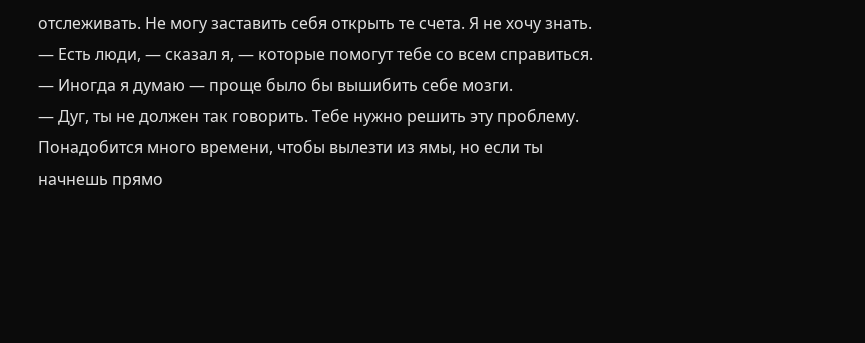отслеживать. Не могу заставить себя открыть те счета. Я не хочу знать.
— Есть люди, — сказал я, — которые помогут тебе со всем справиться.
— Иногда я думаю — проще было бы вышибить себе мозги.
— Дуг, ты не должен так говорить. Тебе нужно решить эту проблему. Понадобится много времени, чтобы вылезти из ямы, но если ты начнешь прямо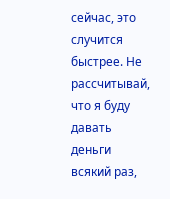сейчас, это случится быстрее. Не рассчитывай, что я буду давать деньги всякий раз,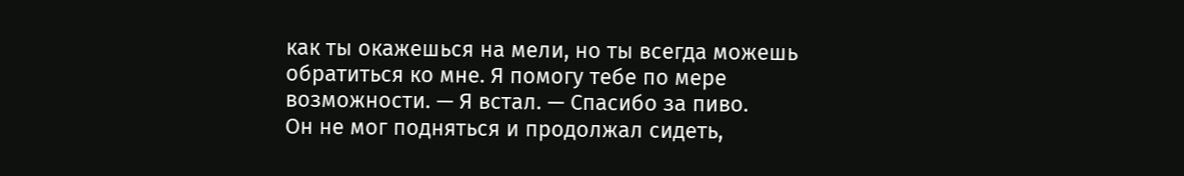как ты окажешься на мели, но ты всегда можешь обратиться ко мне. Я помогу тебе по мере возможности. — Я встал. — Спасибо за пиво.
Он не мог подняться и продолжал сидеть,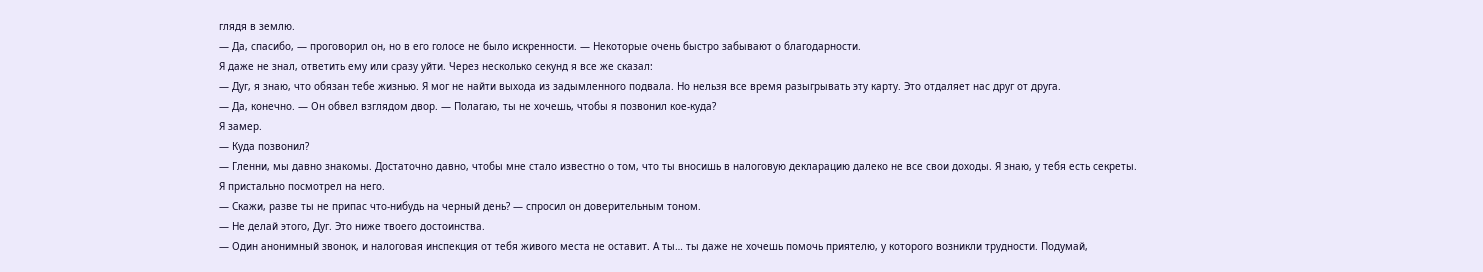глядя в землю.
— Да, спасибо, — проговорил он, но в его голосе не было искренности. — Некоторые очень быстро забывают о благодарности.
Я даже не знал, ответить ему или сразу уйти. Через несколько секунд я все же сказал:
— Дуг, я знаю, что обязан тебе жизнью. Я мог не найти выхода из задымленного подвала. Но нельзя все время разыгрывать эту карту. Это отдаляет нас друг от друга.
— Да, конечно. — Он обвел взглядом двор. — Полагаю, ты не хочешь, чтобы я позвонил кое-куда?
Я замер.
— Куда позвонил?
— Гленни, мы давно знакомы. Достаточно давно, чтобы мне стало известно о том, что ты вносишь в налоговую декларацию далеко не все свои доходы. Я знаю, у тебя есть секреты.
Я пристально посмотрел на него.
— Скажи, разве ты не припас что-нибудь на черный день? — спросил он доверительным тоном.
— Не делай этого, Дуг. Это ниже твоего достоинства.
— Один анонимный звонок, и налоговая инспекция от тебя живого места не оставит. А ты… ты даже не хочешь помочь приятелю, у которого возникли трудности. Подумай,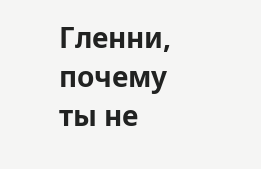Гленни, почему ты не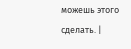можешь этого сделать. |